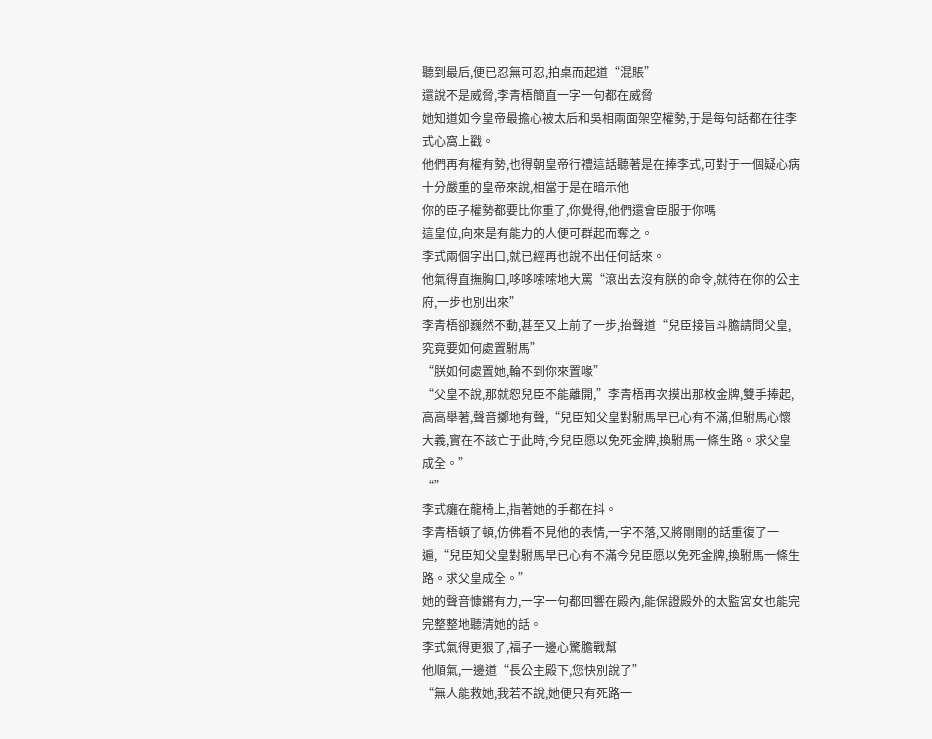聽到最后,便已忍無可忍,拍桌而起道“混賬”
還說不是威脅,李青梧簡直一字一句都在威脅
她知道如今皇帝最擔心被太后和吳相兩面架空權勢,于是每句話都在往李式心窩上戳。
他們再有權有勢,也得朝皇帝行禮這話聽著是在捧李式,可對于一個疑心病十分嚴重的皇帝來說,相當于是在暗示他
你的臣子權勢都要比你重了,你覺得,他們還會臣服于你嗎
這皇位,向來是有能力的人便可群起而奪之。
李式兩個字出口,就已經再也說不出任何話來。
他氣得直撫胸口,哆哆嗦嗦地大罵“滾出去沒有朕的命令,就待在你的公主府,一步也別出來”
李青梧卻巍然不動,甚至又上前了一步,抬聲道“兒臣接旨斗膽請問父皇,究竟要如何處置駙馬”
“朕如何處置她,輪不到你來置喙”
“父皇不說,那就恕兒臣不能離開,”李青梧再次摸出那枚金牌,雙手捧起,高高舉著,聲音擲地有聲,“兒臣知父皇對駙馬早已心有不滿,但駙馬心懷大義,實在不該亡于此時,今兒臣愿以免死金牌,換駙馬一條生路。求父皇成全。”
“”
李式癱在龍椅上,指著她的手都在抖。
李青梧頓了頓,仿佛看不見他的表情,一字不落,又將剛剛的話重復了一遍,“兒臣知父皇對駙馬早已心有不滿今兒臣愿以免死金牌,換駙馬一條生路。求父皇成全。”
她的聲音慷鏘有力,一字一句都回響在殿內,能保證殿外的太監宮女也能完完整整地聽清她的話。
李式氣得更狠了,福子一邊心驚膽戰幫
他順氣,一邊道“長公主殿下,您快別說了”
“無人能救她,我若不說,她便只有死路一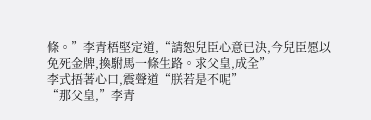條。”李青梧堅定道,“請恕兒臣心意已決,今兒臣愿以免死金牌,換駙馬一條生路。求父皇,成全”
李式捂著心口,震聲道“朕若是不呢”
“那父皇,”李青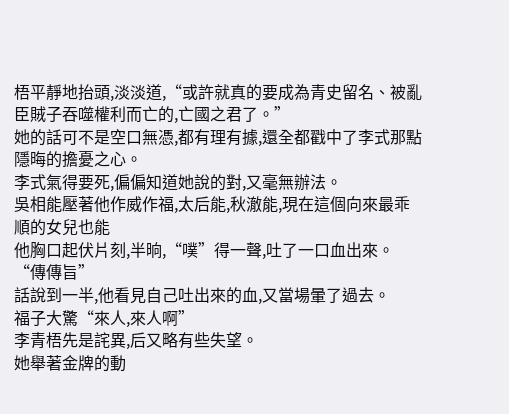梧平靜地抬頭,淡淡道,“或許就真的要成為青史留名、被亂臣賊子吞噬權利而亡的,亡國之君了。”
她的話可不是空口無憑,都有理有據,還全都戳中了李式那點隱晦的擔憂之心。
李式氣得要死,偏偏知道她說的對,又毫無辦法。
吳相能壓著他作威作福,太后能,秋澈能,現在這個向來最乖順的女兒也能
他胸口起伏片刻,半晌,“噗”得一聲,吐了一口血出來。
“傳傳旨”
話說到一半,他看見自己吐出來的血,又當場暈了過去。
福子大驚“來人,來人啊”
李青梧先是詫異,后又略有些失望。
她舉著金牌的動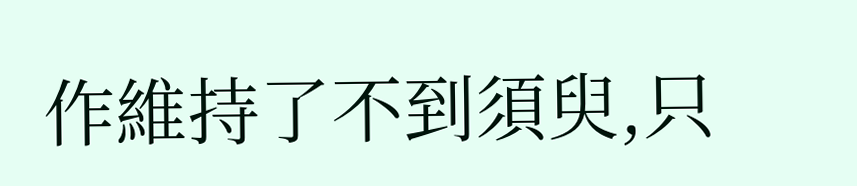作維持了不到須臾,只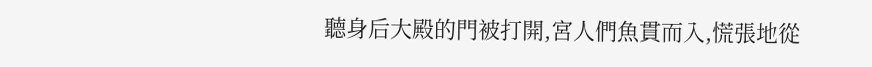聽身后大殿的門被打開,宮人們魚貫而入,慌張地從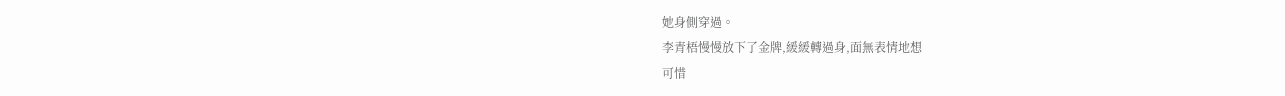她身側穿過。
李青梧慢慢放下了金牌,緩緩轉過身,面無表情地想
可惜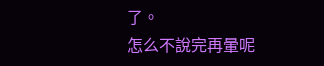了。
怎么不說完再暈呢